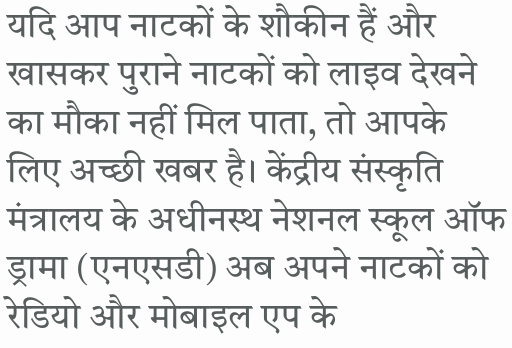यदि आप नाटकों के शौकीन हैं और खासकर पुराने नाटकों को लाइव देखने का मौका नहीं मिल पाता, तो आपके लिए अच्छी खबर है। केंद्रीय संस्कृति मंत्रालय के अधीनस्थ नेशनल स्कूल ऑफ ड्रामा (एनएसडी) अब अपने नाटकों को रेडियो और मोबाइल एप के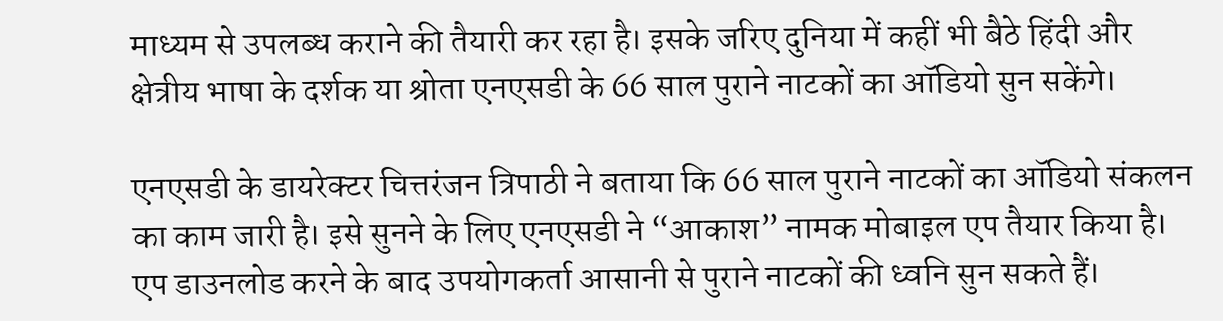माध्यम से उपलब्ध कराने की तैयारी कर रहा है। इसके जरिए दुनिया में कहीं भी बैठे हिंदी और क्षेत्रीय भाषा के दर्शक या श्रोता एनएसडी के 66 साल पुराने नाटकों का ऑडियो सुन सकेंगे।

एनएसडी के डायरेक्टर चित्तरंजन त्रिपाठी ने बताया कि 66 साल पुराने नाटकों का ऑडियो संकलन का काम जारी है। इसे सुनने के लिए एनएसडी ने “आकाश” नामक मोबाइल एप तैयार किया है। एप डाउनलोड करने के बाद उपयोगकर्ता आसानी से पुराने नाटकों की ध्वनि सुन सकते हैं।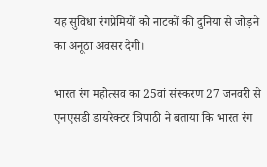यह सुविधा रंगप्रेमियों को नाटकों की दुनिया से जोड़ने का अनूठा अवसर देगी।

भारत रंग महोत्सव का 25वां संस्करण 27 जनवरी से
एनएसडी डायरेक्टर त्रिपाठी ने बताया कि भारत रंग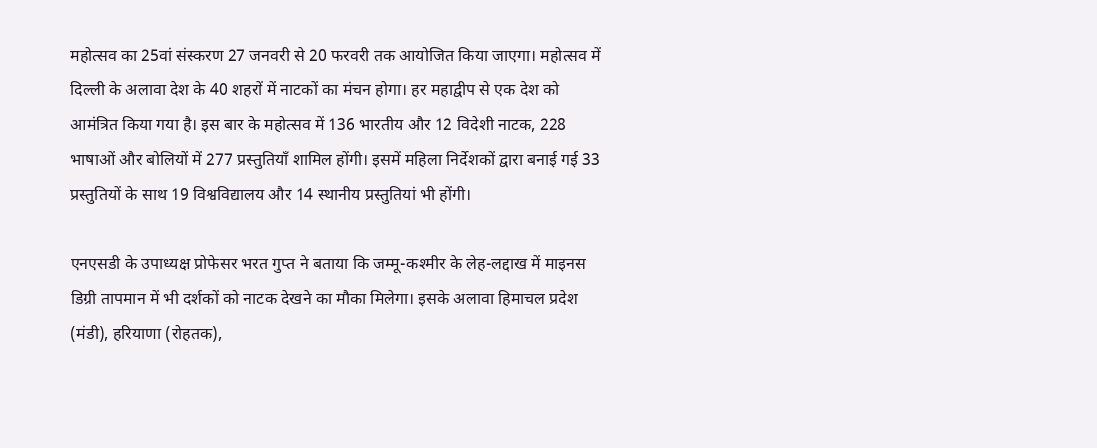महोत्सव का 25वां संस्करण 27 जनवरी से 20 फरवरी तक आयोजित किया जाएगा। महोत्सव में दिल्ली के अलावा देश के 40 शहरों में नाटकों का मंचन होगा। हर महाद्वीप से एक देश को आमंत्रित किया गया है। इस बार के महोत्सव में 136 भारतीय और 12 विदेशी नाटक, 228 भाषाओं और बोलियों में 277 प्रस्तुतियाँ शामिल होंगी। इसमें महिला निर्देशकों द्वारा बनाई गई 33 प्रस्तुतियों के साथ 19 विश्वविद्यालय और 14 स्थानीय प्रस्तुतियां भी होंगी।

एनएसडी के उपाध्यक्ष प्रोफेसर भरत गुप्त ने बताया कि जम्मू-कश्मीर के लेह-लद्दाख में माइनस डिग्री तापमान में भी दर्शकों को नाटक देखने का मौका मिलेगा। इसके अलावा हिमाचल प्रदेश (मंडी), हरियाणा (रोहतक),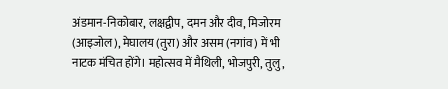अंडमान-निकोबार, लक्षद्वीप, दमन और दीव, मिजोरम (आइजोल), मेघालय (तुरा) और असम (नगांव) में भी नाटक मंचित होंगे। महोत्सव में मैथिली, भोजपुरी, तुलु,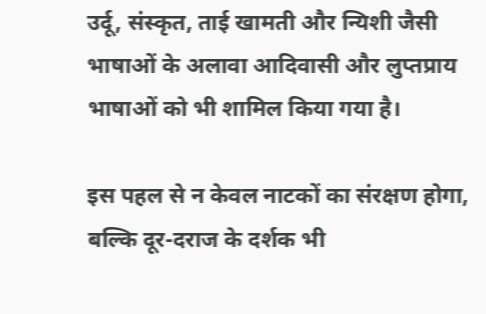उर्दू, संस्कृत, ताई खामती और न्यिशी जैसी भाषाओं के अलावा आदिवासी और लुप्तप्राय भाषाओं को भी शामिल किया गया है।

इस पहल से न केवल नाटकों का संरक्षण होगा, बल्कि दूर-दराज के दर्शक भी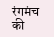रंगमंच की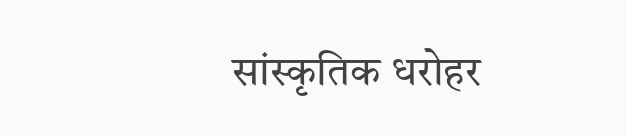सांस्कृतिक धरोहर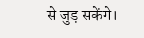से जुड़ सकेंगे।